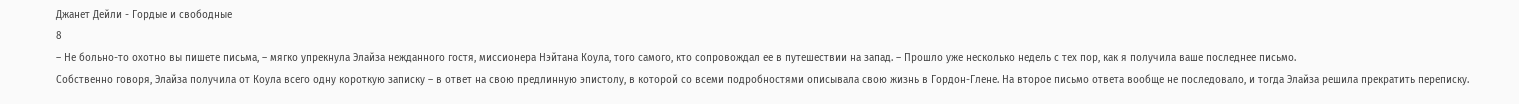Джанет Дейли - Гордые и свободные
8
– Не больно-то охотно вы пишете письма, – мягко упрекнула Элайза нежданного гостя, миссионера Нэйтана Коула, того самого, кто сопровождал ее в путешествии на запад. – Прошло уже несколько недель с тех пор, как я получила ваше последнее письмо.
Собственно говоря, Элайза получила от Коула всего одну короткую записку – в ответ на свою предлинную эпистолу, в которой со всеми подробностями описывала свою жизнь в Гордон-Глене. На второе письмо ответа вообще не последовало, и тогда Элайза решила прекратить переписку.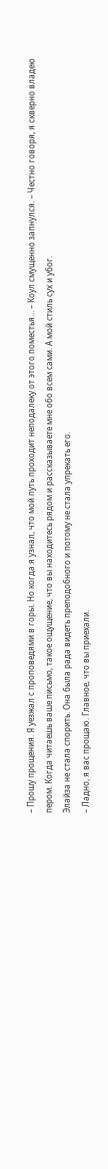– Прошу прощения. Я уезжал с проповедями в горы. Но когда я узнал, что мой путь проходит неподалеку от этого поместья… – Коул смущенно запнулся. – Честно говоря, я скверно владею пером. Когда читаешь ваше письмо, такое ощущение, что вы находитесь рядом и рассказываете мне обо всем сами. А мой стиль сух и убог.
Элайза не стала спорить. Она была рада видеть преподобного и потому не стала упрекать его.
– Ладно, я вас прощаю. Главное, что вы приехали.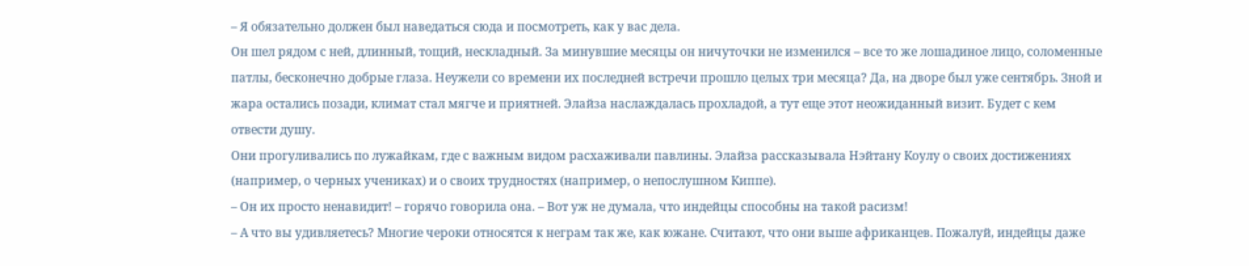– Я обязательно должен был наведаться сюда и посмотреть, как у вас дела.
Он шел рядом с ней, длинный, тощий, нескладный. За минувшие месяцы он ничуточки не изменился – все то же лошадиное лицо, соломенные патлы, бесконечно добрые глаза. Неужели со времени их последней встречи прошло целых три месяца? Да, на дворе был уже сентябрь. Зной и жара остались позади, климат стал мягче и приятней. Элайза наслаждалась прохладой, а тут еще этот неожиданный визит. Будет с кем отвести душу.
Они прогуливались по лужайкам, где с важным видом расхаживали павлины. Элайза рассказывала Нэйтану Коулу о своих достижениях (например, о черных учениках) и о своих трудностях (например, о непослушном Киппе).
– Он их просто ненавидит! – горячо говорила она. – Вот уж не думала, что индейцы способны на такой расизм!
– А что вы удивляетесь? Многие чероки относятся к неграм так же, как южане. Считают, что они выше африканцев. Пожалуй, индейцы даже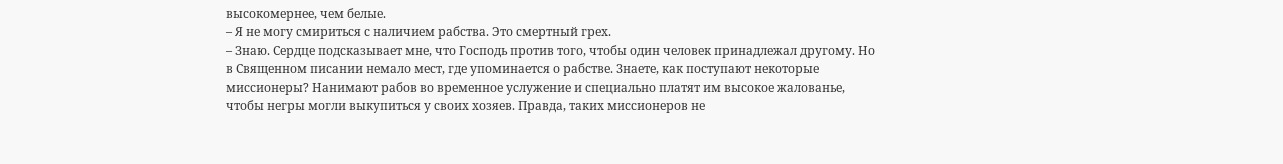высокомернее, чем белые.
– Я не могу смириться с наличием рабства. Это смертный грех.
– Знаю. Сердце подсказывает мне, что Господь против того, чтобы один человек принадлежал другому. Но в Священном писании немало мест, где упоминается о рабстве. Знаете, как поступают некоторые миссионеры? Нанимают рабов во временное услужение и специально платят им высокое жалованье, чтобы негры могли выкупиться у своих хозяев. Правда, таких миссионеров не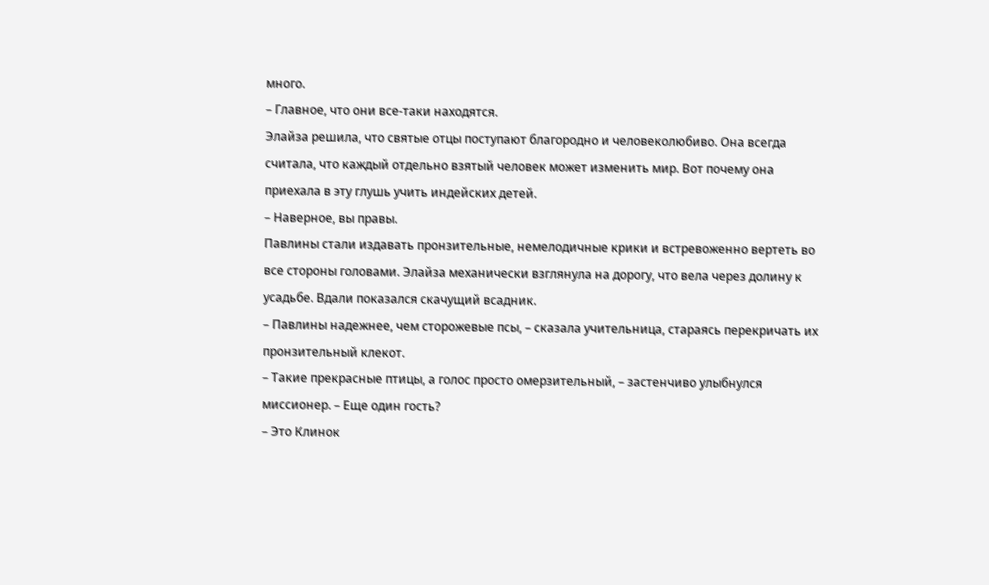много.
– Главное, что они все-таки находятся.
Элайза решила, что святые отцы поступают благородно и человеколюбиво. Она всегда считала, что каждый отдельно взятый человек может изменить мир. Вот почему она приехала в эту глушь учить индейских детей.
– Наверное, вы правы.
Павлины стали издавать пронзительные, немелодичные крики и встревоженно вертеть во все стороны головами. Элайза механически взглянула на дорогу, что вела через долину к усадьбе. Вдали показался скачущий всадник.
– Павлины надежнее, чем сторожевые псы, – сказала учительница, стараясь перекричать их пронзительный клекот.
– Такие прекрасные птицы, а голос просто омерзительный, – застенчиво улыбнулся миссионер. – Еще один гость?
– Это Клинок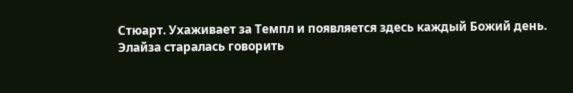Стюарт. Ухаживает за Темпл и появляется здесь каждый Божий день.
Элайза старалась говорить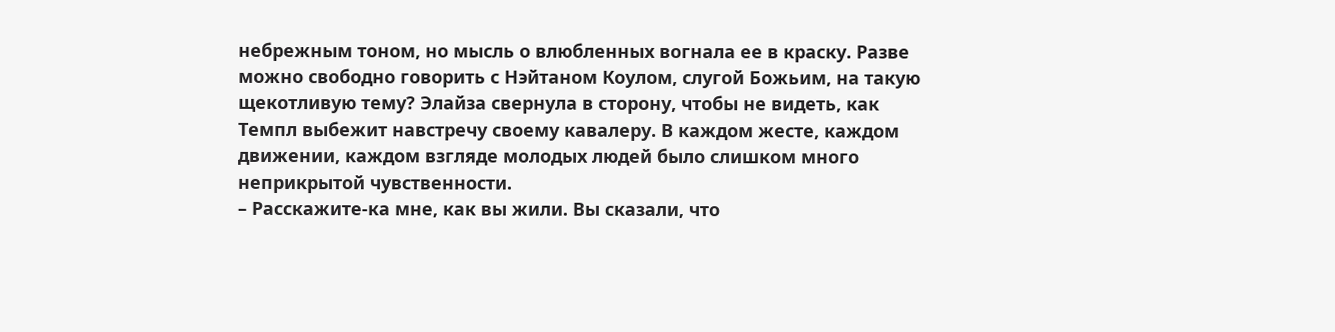небрежным тоном, но мысль о влюбленных вогнала ее в краску. Разве можно свободно говорить с Нэйтаном Коулом, слугой Божьим, на такую щекотливую тему? Элайза свернула в сторону, чтобы не видеть, как Темпл выбежит навстречу своему кавалеру. В каждом жесте, каждом движении, каждом взгляде молодых людей было слишком много неприкрытой чувственности.
– Расскажите-ка мне, как вы жили. Вы сказали, что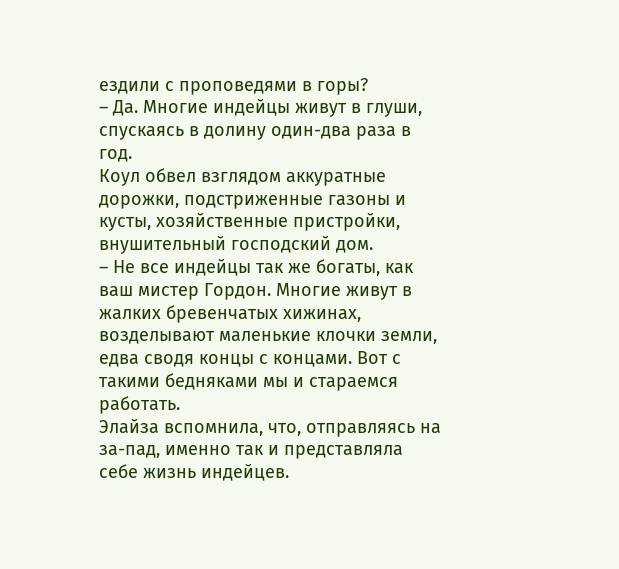ездили с проповедями в горы?
– Да. Многие индейцы живут в глуши, спускаясь в долину один-два раза в год.
Коул обвел взглядом аккуратные дорожки, подстриженные газоны и кусты, хозяйственные пристройки, внушительный господский дом.
– Не все индейцы так же богаты, как ваш мистер Гордон. Многие живут в жалких бревенчатых хижинах, возделывают маленькие клочки земли, едва сводя концы с концами. Вот с такими бедняками мы и стараемся работать.
Элайза вспомнила, что, отправляясь на за-пад, именно так и представляла себе жизнь индейцев.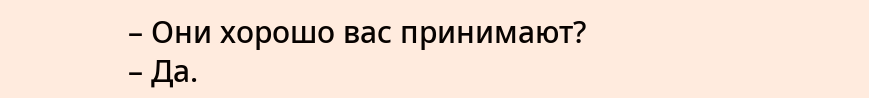– Они хорошо вас принимают?
– Да.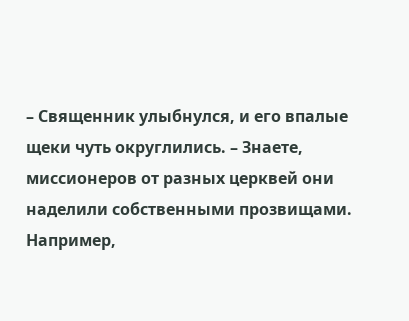– Священник улыбнулся, и его впалые щеки чуть округлились. – Знаете, миссионеров от разных церквей они наделили собственными прозвищами. Например,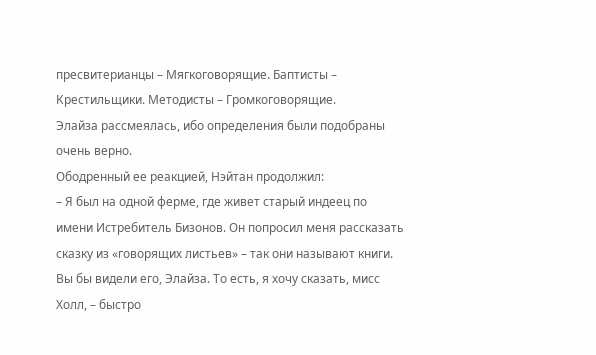пресвитерианцы – Мягкоговорящие. Баптисты – Крестильщики. Методисты – Громкоговорящие.
Элайза рассмеялась, ибо определения были подобраны очень верно.
Ободренный ее реакцией, Нэйтан продолжил:
– Я был на одной ферме, где живет старый индеец по имени Истребитель Бизонов. Он попросил меня рассказать сказку из «говорящих листьев» – так они называют книги. Вы бы видели его, Элайза. То есть, я хочу сказать, мисс Холл, – быстро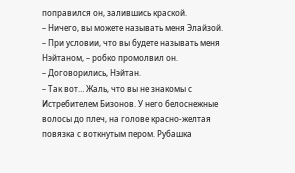поправился он, залившись краской.
– Ничего, вы можете называть меня Элайзой.
– При условии, что вы будете называть меня Нэйтаном, – робко промолвил он.
– Договорились, Нэйтан.
– Так вот… Жаль, что вы не знакомы с Истребителем Бизонов. У него белоснежные волосы до плеч, на голове красно-желтая повязка с воткнутым пером. Рубашка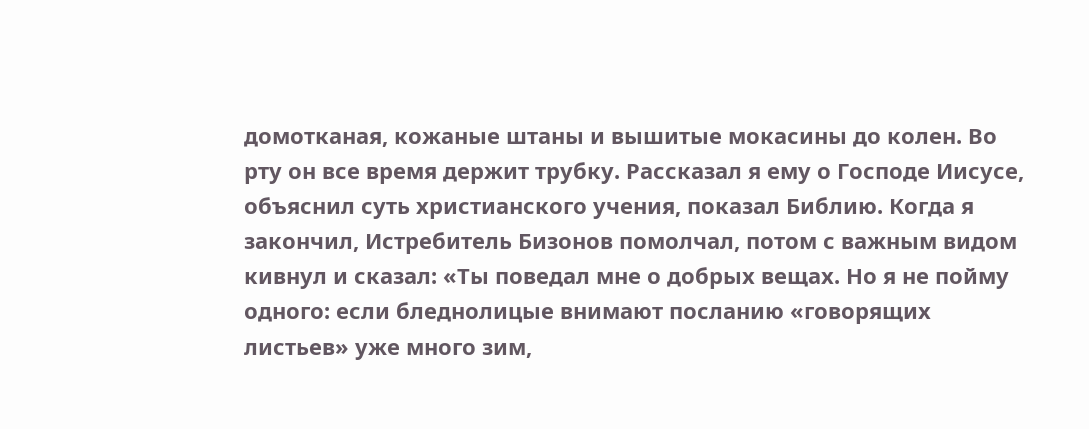домотканая, кожаные штаны и вышитые мокасины до колен. Во рту он все время держит трубку. Рассказал я ему о Господе Иисусе, объяснил суть христианского учения, показал Библию. Когда я закончил, Истребитель Бизонов помолчал, потом с важным видом кивнул и сказал: «Ты поведал мне о добрых вещах. Но я не пойму одного: если бледнолицые внимают посланию «говорящих листьев» уже много зим,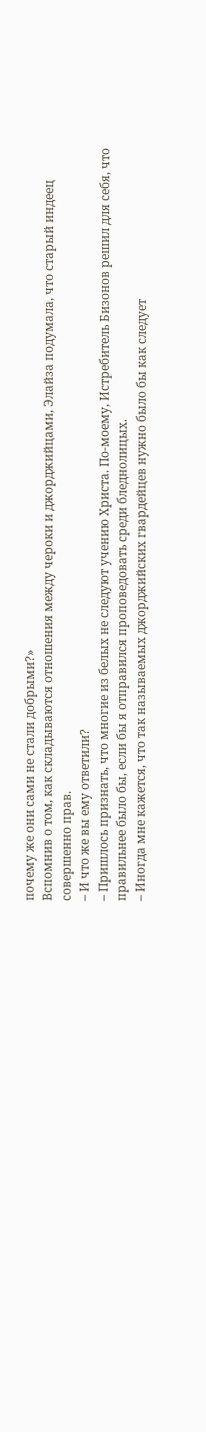почему же они сами не стали добрыми?»
Вспомнив о том, как складываются отношения между чероки и джорджийцами, Элайза подумала, что старый индеец совершенно прав.
– И что же вы ему ответили?
– Пришлось признать, что многие из белых не следуют учению Христа. По-моему, Истребитель Бизонов решил для себя, что правильнее было бы, если бы я отправился проповедовать среди бледнолицых.
– Иногда мне кажется, что так называемых джорджийских гвардейцев нужно было бы как следует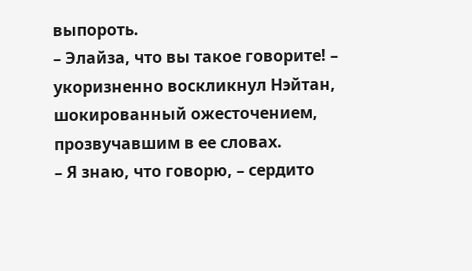выпороть.
– Элайза, что вы такое говорите! – укоризненно воскликнул Нэйтан, шокированный ожесточением, прозвучавшим в ее словах.
– Я знаю, что говорю, – сердито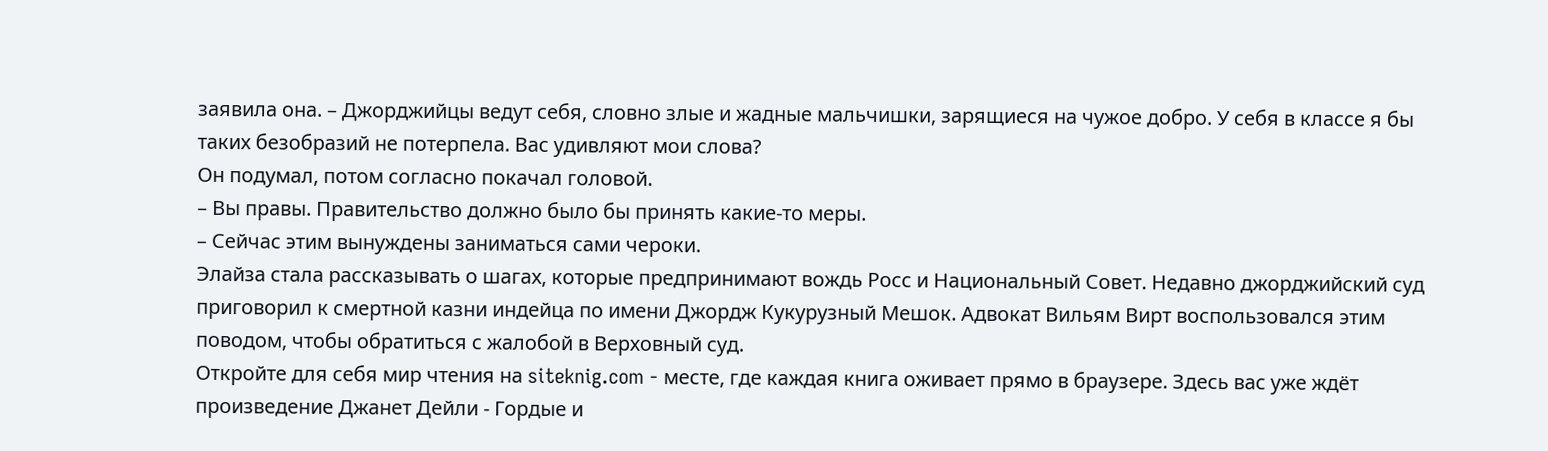заявила она. – Джорджийцы ведут себя, словно злые и жадные мальчишки, зарящиеся на чужое добро. У себя в классе я бы таких безобразий не потерпела. Вас удивляют мои слова?
Он подумал, потом согласно покачал головой.
– Вы правы. Правительство должно было бы принять какие-то меры.
– Сейчас этим вынуждены заниматься сами чероки.
Элайза стала рассказывать о шагах, которые предпринимают вождь Росс и Национальный Совет. Недавно джорджийский суд приговорил к смертной казни индейца по имени Джордж Кукурузный Мешок. Адвокат Вильям Вирт воспользовался этим поводом, чтобы обратиться с жалобой в Верховный суд.
Откройте для себя мир чтения на siteknig.com - месте, где каждая книга оживает прямо в браузере. Здесь вас уже ждёт произведение Джанет Дейли - Гордые и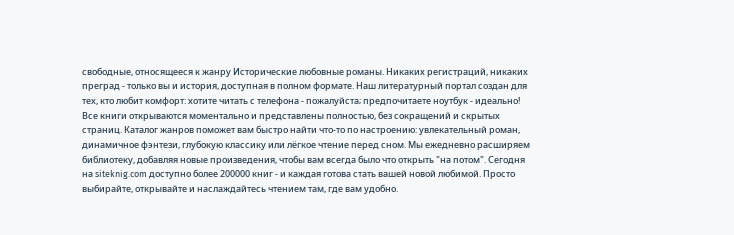свободные, относящееся к жанру Исторические любовные романы. Никаких регистраций, никаких преград - только вы и история, доступная в полном формате. Наш литературный портал создан для тех, кто любит комфорт: хотите читать с телефона - пожалуйста; предпочитаете ноутбук - идеально! Все книги открываются моментально и представлены полностью, без сокращений и скрытых страниц. Каталог жанров поможет вам быстро найти что-то по настроению: увлекательный роман, динамичное фэнтези, глубокую классику или лёгкое чтение перед сном. Мы ежедневно расширяем библиотеку, добавляя новые произведения, чтобы вам всегда было что открыть "на потом". Сегодня на siteknig.com доступно более 200000 книг - и каждая готова стать вашей новой любимой. Просто выбирайте, открывайте и наслаждайтесь чтением там, где вам удобно.